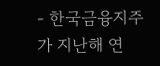- 한국금융지주가 지난해 연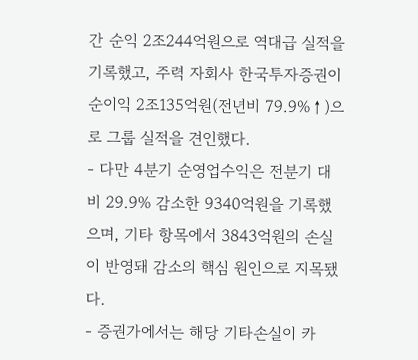간 순익 2조244억원으로 역대급 실적을 기록했고, 주력 자회사 한국투자증권이 순이익 2조135억원(전년비 79.9%↑)으로 그룹 실적을 견인했다.
- 다만 4분기 순영업수익은 전분기 대비 29.9% 감소한 9340억원을 기록했으며, 기타 항목에서 3843억원의 손실이 반영돼 감소의 핵심 원인으로 지목됐다.
- 증권가에서는 해당 기타손실이 카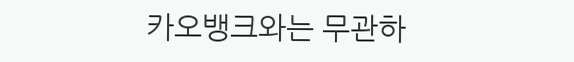카오뱅크와는 무관하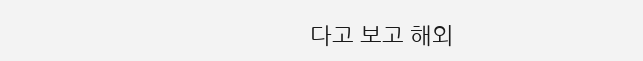다고 보고 해외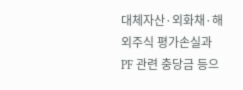대체자산·외화채·해외주식 평가손실과 PF 관련 충당금 등으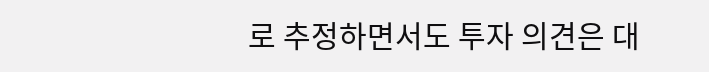로 추정하면서도 투자 의견은 대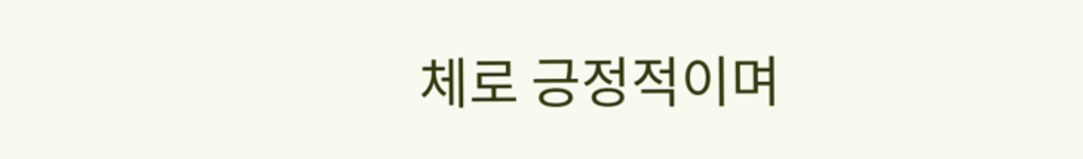체로 긍정적이며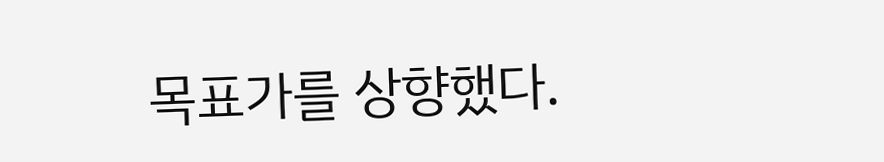목표가를 상향했다.